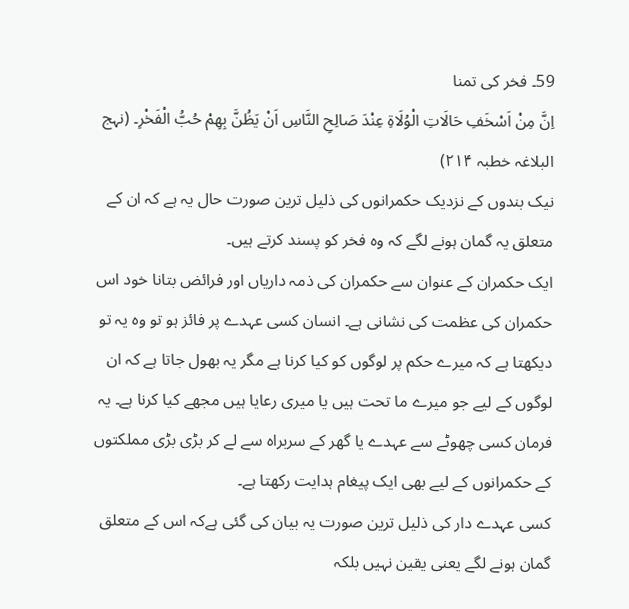59۔ فخر کی تمنا
اِنَّ مِنْ اَسْخَفِ حَالَاتِ الْوُلَاةِ عِنْدَ صَالِحِ النَّاسِ اَنْ يَظُنَّ بِهِمْ حُبُّ الْفَخْرِ۔ (نہج البلاغہ خطبہ ۲۱۴)
نیک بندوں کے نزدیک حکمرانوں کی ذلیل ترین صورت حال یہ ہے کہ ان کے متعلق یہ گمان ہونے لگے کہ وہ فخر کو پسند کرتے ہیں۔
ایک حکمران کے عنوان سے حکمران کی ذمہ داریاں اور فرائض بتانا خود اس حکمران کی عظمت کی نشانی ہے۔ انسان کسی عہدے پر فائز ہو تو وہ یہ تو دیکھتا ہے کہ میرے حکم پر لوگوں کو کیا کرنا ہے مگر یہ بھول جاتا ہے کہ ان لوگوں کے لیے جو میرے ما تحت ہیں یا میری رعایا ہیں مجھے کیا کرنا ہے۔ یہ فرمان کسی چھوٹے سے عہدے یا گھر کے سربراہ سے لے کر بڑی بڑی مملکتوں کے حکمرانوں کے لیے بھی ایک پیغام ہدایت رکھتا ہے۔
کسی عہدے دار کی ذلیل ترین صورت یہ بیان کی گئی ہےکہ اس کے متعلق گمان ہونے لگے یعنی یقین نہیں بلکہ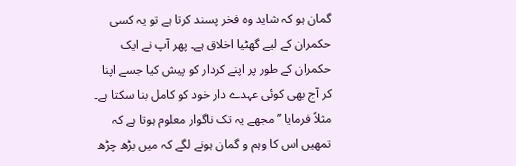گمان ہو کہ شاید وہ فخر پسند کرتا ہے تو یہ کسی حکمران کے لیے گھٹیا اخلاق ہے۔ پھر آپ نے ایک حکمران کے طور پر اپنے کردار کو پیش کیا جسے اپنا کر آج بھی کوئی عہدے دار خود کو کامل بنا سکتا ہے۔ مثلاً فرمایا ’’مجھے یہ تک ناگوار معلوم ہوتا ہے کہ تمھیں اس کا وہم و گمان ہونے لگے کہ میں بڑھ چڑھ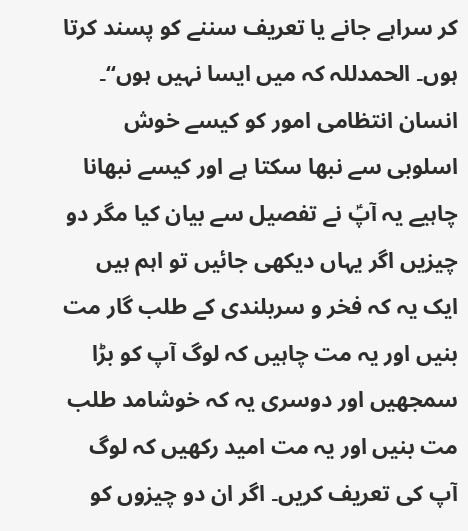کر سراہے جانے یا تعریف سننے کو پسند کرتا ہوں۔ الحمدللہ کہ میں ایسا نہیں ہوں‘‘۔
انسان انتظامی امور کو کیسے خوش اسلوبی سے نبھا سکتا ہے اور کیسے نبھانا چاہیے یہ آپؑ نے تفصیل سے بیان کیا مگر دو چیزیں اگر یہاں دیکھی جائیں تو اہم ہیں ایک یہ کہ فخر و سربلندی کے طلب گار مت بنیں اور یہ مت چاہیں کہ لوگ آپ کو بڑا سمجھیں اور دوسری یہ کہ خوشامد طلب مت بنیں اور یہ مت امید رکھیں کہ لوگ آپ کی تعریف کریں۔ اگر ان دو چیزوں کو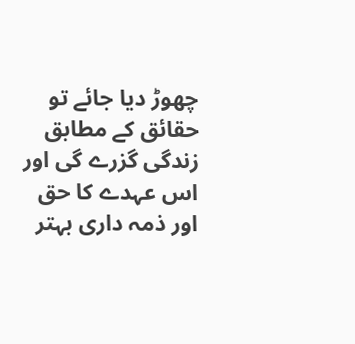چھوڑ دیا جائے تو حقائق کے مطابق زندگی گزرے گی اور اس عہدے کا حق اور ذمہ داری بہتر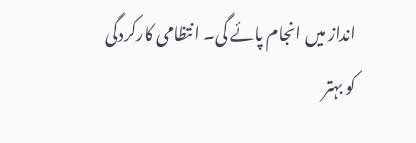انداز میں انجام پائے گی۔ انتظامی کارکردگی کو بہتر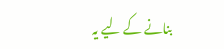بنانے کے لیے یہ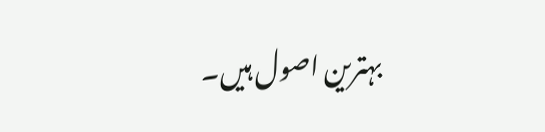بہترین اصول ہیں۔